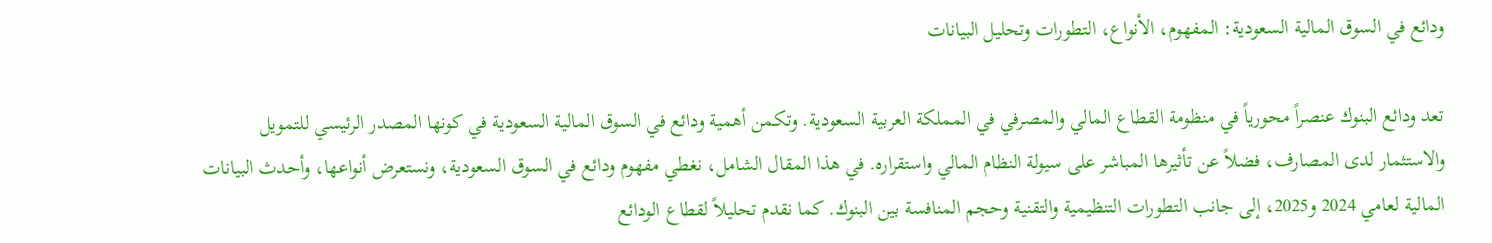ودائع في السوق المالية السعودية: المفهوم، الأنواع، التطورات وتحليل البيانات

تعد ودائع البنوك عنصراً محورياً في منظومة القطاع المالي والمصرفي في المملكة العربية السعودية. وتكمن أهمية ودائع في السوق المالية السعودية في كونها المصدر الرئيسي للتمويل والاستثمار لدى المصارف، فضلاً عن تأثيرها المباشر على سيولة النظام المالي واستقراره. في هذا المقال الشامل، نغطي مفهوم ودائع في السوق السعودية، ونستعرض أنواعها، وأحدث البيانات المالية لعامي 2024 و2025، إلى جانب التطورات التنظيمية والتقنية وحجم المنافسة بين البنوك. كما نقدم تحليلاً لقطاع الودائع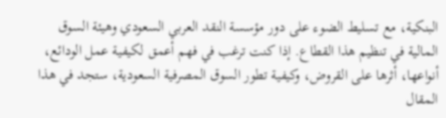البنكية، مع تسليط الضوء على دور مؤسسة النقد العربي السعودي وهيئة السوق المالية في تنظيم هذا القطاع. إذا كنت ترغب في فهم أعمق لكيفية عمل الودائع، أنواعها، أثرها على القروض، وكيفية تطور السوق المصرفية السعودية، ستجد في هذا المقال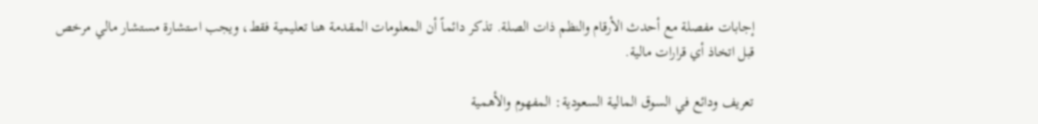إجابات مفصلة مع أحدث الأرقام والنظم ذات الصلة. تذكر دائماً أن المعلومات المقدمة هنا تعليمية فقط، ويجب استشارة مستشار مالي مرخص قبل اتخاذ أي قرارات مالية.

تعريف ودائع في السوق المالية السعودية: المفهوم والأهمية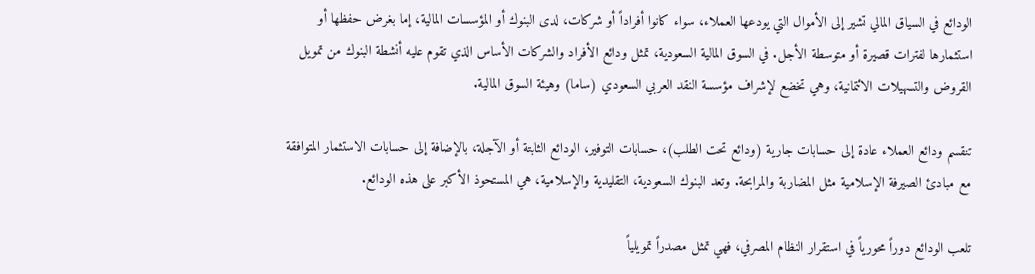الودائع في السياق المالي تشير إلى الأموال التي يودعها العملاء، سواء كانوا أفراداً أو شركات، لدى البنوك أو المؤسسات المالية، إما بغرض حفظها أو استثمارها لفترات قصيرة أو متوسطة الأجل. في السوق المالية السعودية، تمثل ودائع الأفراد والشركات الأساس الذي تقوم عليه أنشطة البنوك من تمويل القروض والتسهيلات الائتمانية، وهي تخضع لإشراف مؤسسة النقد العربي السعودي (ساما) وهيئة السوق المالية.

تنقسم ودائع العملاء عادة إلى حسابات جارية (ودائع تحت الطلب)، حسابات التوفير، الودائع الثابتة أو الآجلة، بالإضافة إلى حسابات الاستثمار المتوافقة مع مبادئ الصيرفة الإسلامية مثل المضاربة والمرابحة. وتعد البنوك السعودية، التقليدية والإسلامية، هي المستحوذ الأكبر على هذه الودائع.

تلعب الودائع دوراً محورياً في استقرار النظام المصرفي، فهي تمثل مصدراً تمويلياً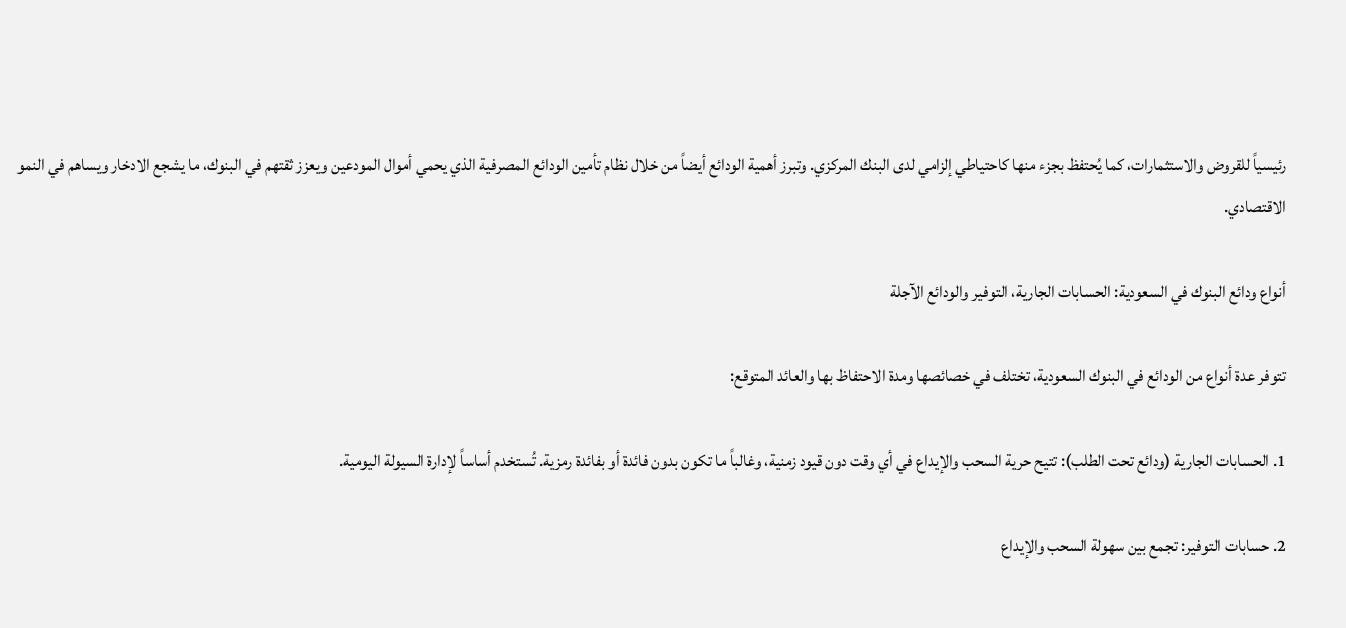رئيسياً للقروض والاستثمارات، كما يُحتفظ بجزء منها كاحتياطي إلزامي لدى البنك المركزي. وتبرز أهمية الودائع أيضاً من خلال نظام تأمين الودائع المصرفية الذي يحمي أموال المودعين ويعزز ثقتهم في البنوك، ما يشجع الادخار ويساهم في النمو الاقتصادي.

أنواع ودائع البنوك في السعودية: الحسابات الجارية، التوفير والودائع الآجلة

تتوفر عدة أنواع من الودائع في البنوك السعودية، تختلف في خصائصها ومدة الاحتفاظ بها والعائد المتوقع:

1. الحسابات الجارية (ودائع تحت الطلب): تتيح حرية السحب والإيداع في أي وقت دون قيود زمنية، وغالباً ما تكون بدون فائدة أو بفائدة رمزية. تُستخدم أساساً لإدارة السيولة اليومية.

2. حسابات التوفير: تجمع بين سهولة السحب والإيداع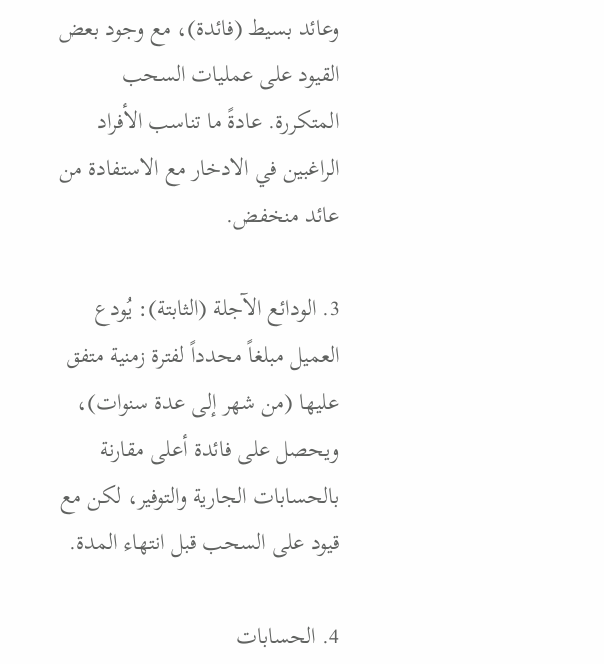وعائد بسيط (فائدة)، مع وجود بعض القيود على عمليات السحب المتكررة. عادةً ما تناسب الأفراد الراغبين في الادخار مع الاستفادة من عائد منخفض.

3. الودائع الآجلة (الثابتة): يُودع العميل مبلغاً محدداً لفترة زمنية متفق عليها (من شهر إلى عدة سنوات)، ويحصل على فائدة أعلى مقارنة بالحسابات الجارية والتوفير، لكن مع قيود على السحب قبل انتهاء المدة.

4. الحسابات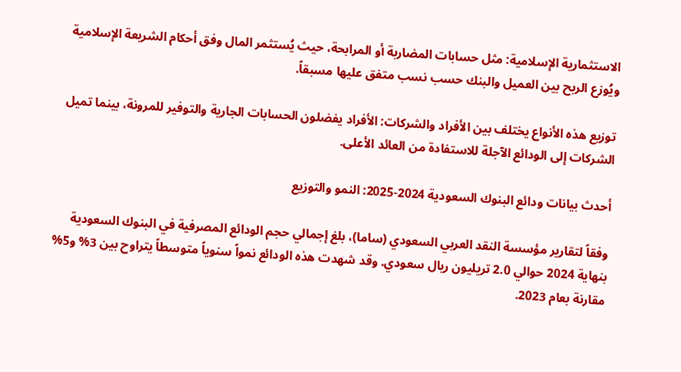الاستثمارية الإسلامية: مثل حسابات المضاربة أو المرابحة، حيث يُستثمر المال وفق أحكام الشريعة الإسلامية ويُوزع الربح بين العميل والبنك حسب نسب متفق عليها مسبقاً.

توزيع هذه الأنواع يختلف بين الأفراد والشركات: الأفراد يفضلون الحسابات الجارية والتوفير للمرونة، بينما تميل الشركات إلى الودائع الآجلة للاستفادة من العائد الأعلى.

أحدث بيانات ودائع البنوك السعودية 2024-2025: النمو والتوزيع

وفقاً لتقارير مؤسسة النقد العربي السعودي (ساما)، بلغ إجمالي حجم الودائع المصرفية في البنوك السعودية بنهاية 2024 حوالي 2.0 تريليون ريال سعودي. وقد شهدت هذه الودائع نمواً سنوياً متوسطاً يتراوح بين 3% و5% مقارنة بعام 2023.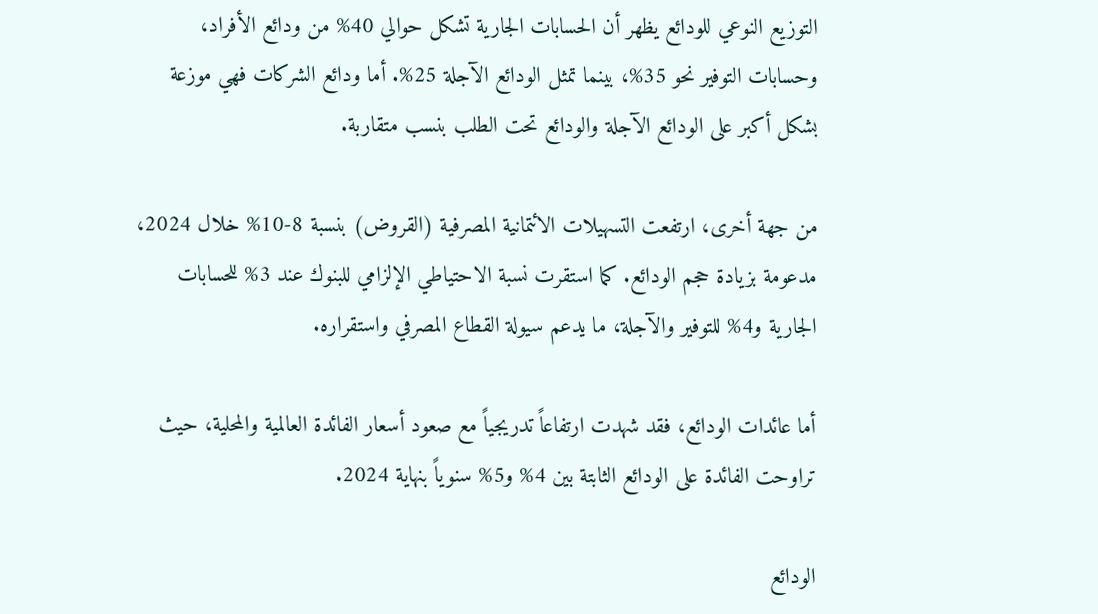التوزيع النوعي للودائع يظهر أن الحسابات الجارية تشكل حوالي 40% من ودائع الأفراد، وحسابات التوفير نحو 35%، بينما تمثل الودائع الآجلة 25%. أما ودائع الشركات فهي موزعة بشكل أكبر على الودائع الآجلة والودائع تحت الطلب بنسب متقاربة.

من جهة أخرى، ارتفعت التسهيلات الائتمانية المصرفية (القروض) بنسبة 8-10% خلال 2024، مدعومة بزيادة حجم الودائع. كما استقرت نسبة الاحتياطي الإلزامي للبنوك عند 3% للحسابات الجارية و4% للتوفير والآجلة، ما يدعم سيولة القطاع المصرفي واستقراره.

أما عائدات الودائع، فقد شهدت ارتفاعاً تدريجياً مع صعود أسعار الفائدة العالمية والمحلية، حيث تراوحت الفائدة على الودائع الثابتة بين 4% و5% سنوياً بنهاية 2024.

الودائع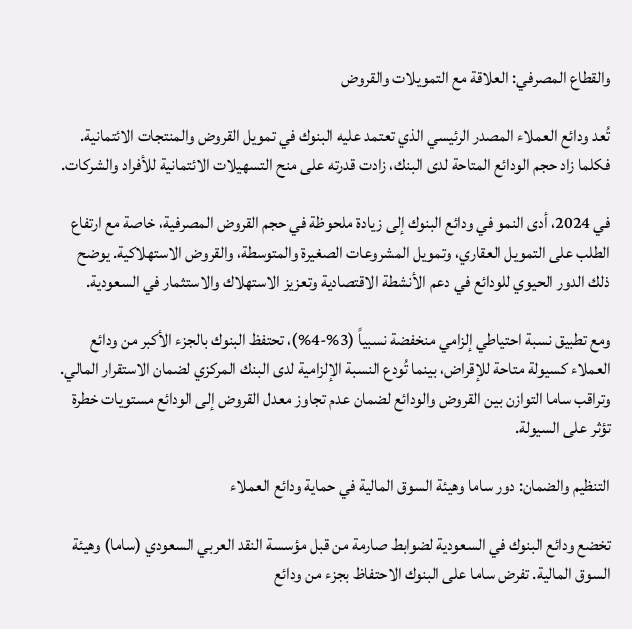والقطاع المصرفي: العلاقة مع التمويلات والقروض

تُعد ودائع العملاء المصدر الرئيسي الذي تعتمد عليه البنوك في تمويل القروض والمنتجات الائتمانية. فكلما زاد حجم الودائع المتاحة لدى البنك، زادت قدرته على منح التسهيلات الائتمانية للأفراد والشركات.

في 2024، أدى النمو في ودائع البنوك إلى زيادة ملحوظة في حجم القروض المصرفية، خاصة مع ارتفاع الطلب على التمويل العقاري، وتمويل المشروعات الصغيرة والمتوسطة، والقروض الاستهلاكية. يوضح ذلك الدور الحيوي للودائع في دعم الأنشطة الاقتصادية وتعزيز الاستهلاك والاستثمار في السعودية.

ومع تطبيق نسبة احتياطي إلزامي منخفضة نسبياً (3%-4%)، تحتفظ البنوك بالجزء الأكبر من ودائع العملاء كسيولة متاحة للإقراض، بينما تُودع النسبة الإلزامية لدى البنك المركزي لضمان الاستقرار المالي. وتراقب ساما التوازن بين القروض والودائع لضمان عدم تجاوز معدل القروض إلى الودائع مستويات خطرة تؤثر على السيولة.

التنظيم والضمان: دور ساما وهيئة السوق المالية في حماية ودائع العملاء

تخضع ودائع البنوك في السعودية لضوابط صارمة من قبل مؤسسة النقد العربي السعودي (ساما) وهيئة السوق المالية. تفرض ساما على البنوك الاحتفاظ بجزء من ودائع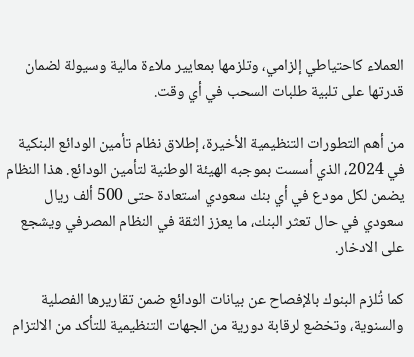العملاء كاحتياطي إلزامي، وتلزمها بمعايير ملاءة مالية وسيولة لضمان قدرتها على تلبية طلبات السحب في أي وقت.

من أهم التطورات التنظيمية الأخيرة، إطلاق نظام تأمين الودائع البنكية في 2024، الذي أسست بموجبه الهيئة الوطنية لتأمين الودائع. هذا النظام يضمن لكل مودع في أي بنك سعودي استعادة حتى 500 ألف ريال سعودي في حال تعثر البنك، ما يعزز الثقة في النظام المصرفي ويشجع على الادخار.

كما تُلزم البنوك بالإفصاح عن بيانات الودائع ضمن تقاريرها الفصلية والسنوية، وتخضع لرقابة دورية من الجهات التنظيمية للتأكد من الالتزام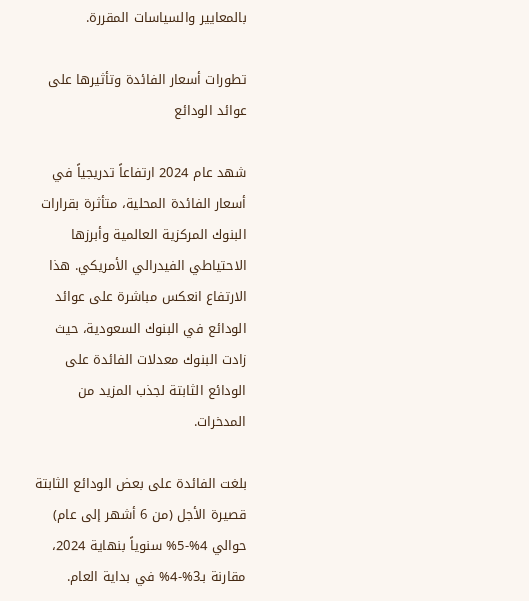بالمعايير والسياسات المقررة.

تطورات أسعار الفائدة وتأثيرها على عوائد الودائع

شهد عام 2024 ارتفاعاً تدريجياً في أسعار الفائدة المحلية، متأثرة بقرارات البنوك المركزية العالمية وأبرزها الاحتياطي الفيدرالي الأمريكي. هذا الارتفاع انعكس مباشرة على عوائد الودائع في البنوك السعودية، حيث زادت البنوك معدلات الفائدة على الودائع الثابتة لجذب المزيد من المدخرات.

بلغت الفائدة على بعض الودائع الثابتة قصيرة الأجل (من 6 أشهر إلى عام) حوالي 4%-5% سنوياً بنهاية 2024، مقارنة بـ3%-4% في بداية العام.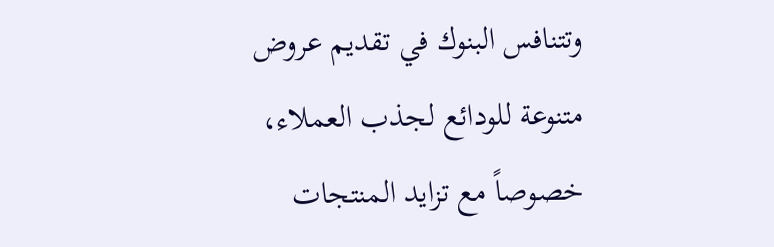وتتنافس البنوك في تقديم عروض متنوعة للودائع لجذب العملاء، خصوصاً مع تزايد المنتجات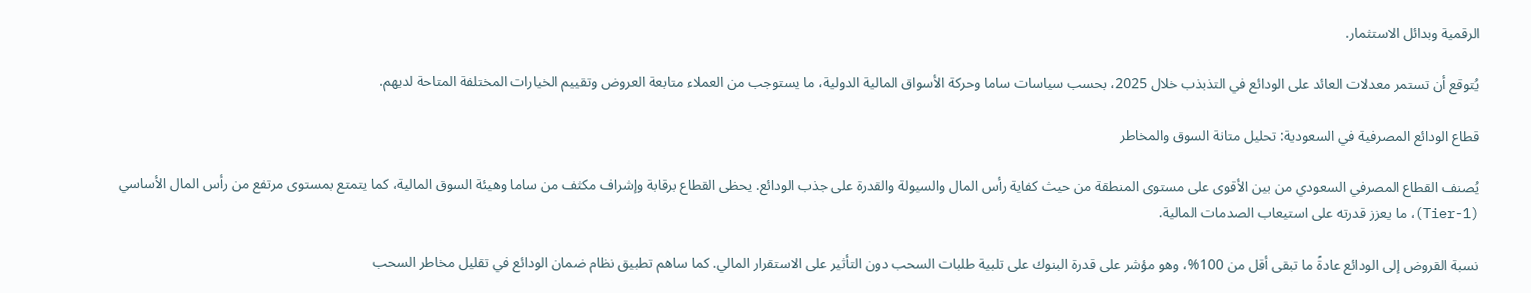الرقمية وبدائل الاستثمار.

يُتوقع أن تستمر معدلات العائد على الودائع في التذبذب خلال 2025، بحسب سياسات ساما وحركة الأسواق المالية الدولية، ما يستوجب من العملاء متابعة العروض وتقييم الخيارات المختلفة المتاحة لديهم.

قطاع الودائع المصرفية في السعودية: تحليل متانة السوق والمخاطر

يُصنف القطاع المصرفي السعودي من بين الأقوى على مستوى المنطقة من حيث كفاية رأس المال والسيولة والقدرة على جذب الودائع. يحظى القطاع برقابة وإشراف مكثف من ساما وهيئة السوق المالية، كما يتمتع بمستوى مرتفع من رأس المال الأساسي (Tier-1)، ما يعزز قدرته على استيعاب الصدمات المالية.

نسبة القروض إلى الودائع عادةً ما تبقى أقل من 100%، وهو مؤشر على قدرة البنوك على تلبية طلبات السحب دون التأثير على الاستقرار المالي. كما ساهم تطبيق نظام ضمان الودائع في تقليل مخاطر السحب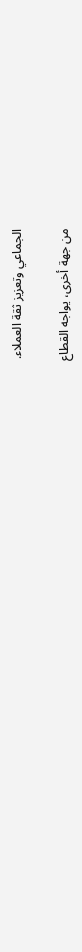الجماعي وتعزيز ثقة العملاء.

من جهة أخرى، يواجه القطاع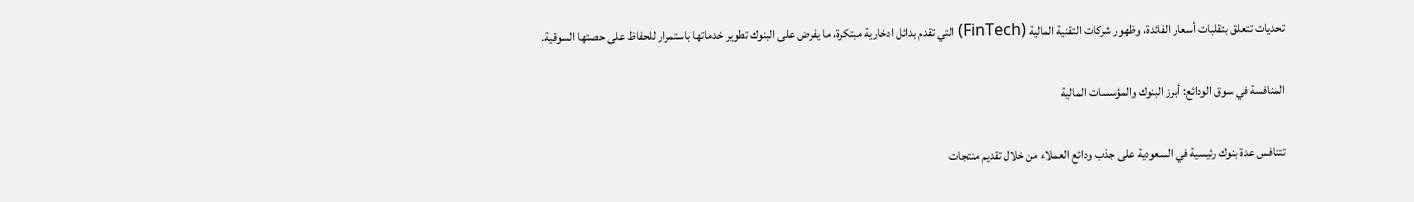تحديات تتعلق بتقلبات أسعار الفائدة، وظهور شركات التقنية المالية (FinTech) التي تقدم بدائل ادخارية مبتكرة، ما يفرض على البنوك تطوير خدماتها باستمرار للحفاظ على حصتها السوقية.

المنافسة في سوق الودائع: أبرز البنوك والمؤسسات المالية

تتنافس عدة بنوك رئيسية في السعودية على جذب ودائع العملاء من خلال تقديم منتجات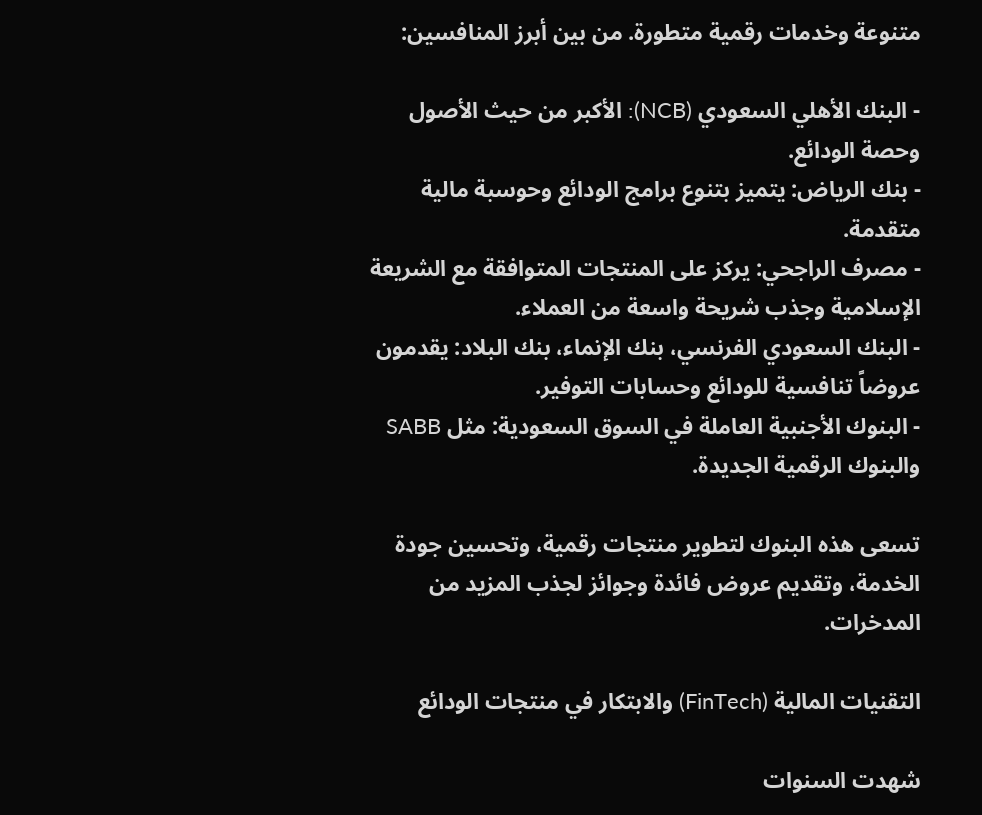متنوعة وخدمات رقمية متطورة. من بين أبرز المنافسين:

- البنك الأهلي السعودي (NCB): الأكبر من حيث الأصول وحصة الودائع.
- بنك الرياض: يتميز بتنوع برامج الودائع وحوسبة مالية متقدمة.
- مصرف الراجحي: يركز على المنتجات المتوافقة مع الشريعة الإسلامية وجذب شريحة واسعة من العملاء.
- البنك السعودي الفرنسي، بنك الإنماء، بنك البلاد: يقدمون عروضاً تنافسية للودائع وحسابات التوفير.
- البنوك الأجنبية العاملة في السوق السعودية: مثل SABB والبنوك الرقمية الجديدة.

تسعى هذه البنوك لتطوير منتجات رقمية، وتحسين جودة الخدمة، وتقديم عروض فائدة وجوائز لجذب المزيد من المدخرات.

التقنيات المالية (FinTech) والابتكار في منتجات الودائع

شهدت السنوات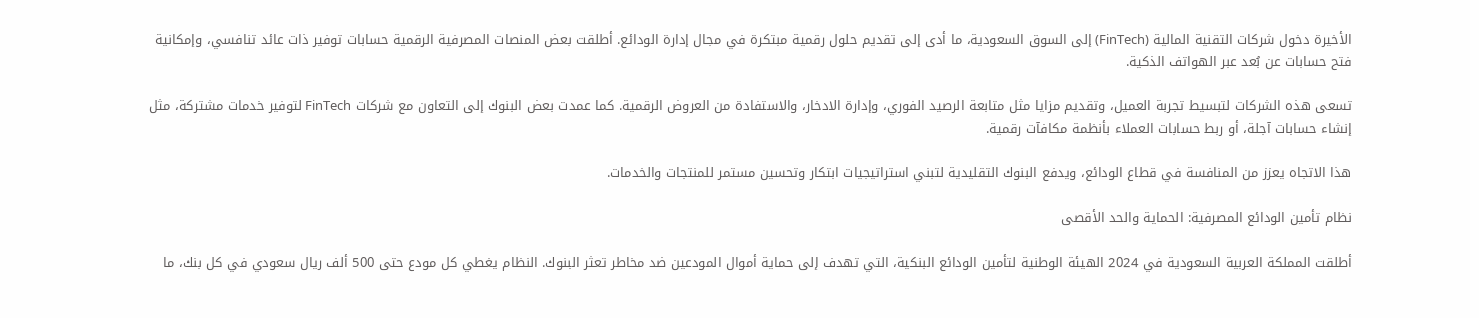الأخيرة دخول شركات التقنية المالية (FinTech) إلى السوق السعودية، ما أدى إلى تقديم حلول رقمية مبتكرة في مجال إدارة الودائع. أطلقت بعض المنصات المصرفية الرقمية حسابات توفير ذات عائد تنافسي، وإمكانية فتح حسابات عن بُعد عبر الهواتف الذكية.

تسعى هذه الشركات لتبسيط تجربة العميل، وتقديم مزايا مثل متابعة الرصيد الفوري، وإدارة الادخار، والاستفادة من العروض الرقمية. كما عمدت بعض البنوك إلى التعاون مع شركات FinTech لتوفير خدمات مشتركة، مثل إنشاء حسابات آجلة، أو ربط حسابات العملاء بأنظمة مكافآت رقمية.

هذا الاتجاه يعزز من المنافسة في قطاع الودائع، ويدفع البنوك التقليدية لتبني استراتيجيات ابتكار وتحسين مستمر للمنتجات والخدمات.

نظام تأمين الودائع المصرفية: الحماية والحد الأقصى

أطلقت المملكة العربية السعودية في 2024 الهيئة الوطنية لتأمين الودائع البنكية، التي تهدف إلى حماية أموال المودعين ضد مخاطر تعثر البنوك. النظام يغطي كل مودع حتى 500 ألف ريال سعودي في كل بنك، ما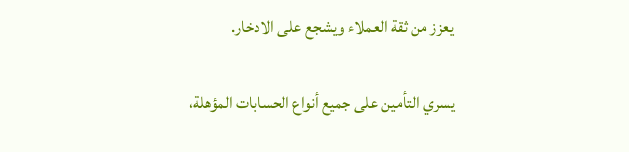يعزز من ثقة العملاء ويشجع على الادخار.

يسري التأمين على جميع أنواع الحسابات المؤهلة،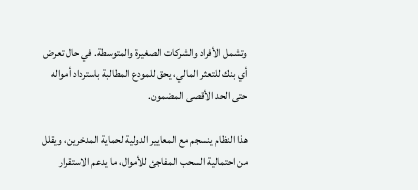وتشمل الأفراد والشركات الصغيرة والمتوسطة. في حال تعرض أي بنك للتعثر المالي، يحق للمودع المطالبة باسترداد أمواله حتى الحد الأقصى المضمون.

هذا النظام ينسجم مع المعايير الدولية لحماية المدخرين، ويقلل من احتمالية السحب المفاجئ للأموال، ما يدعم الاستقرار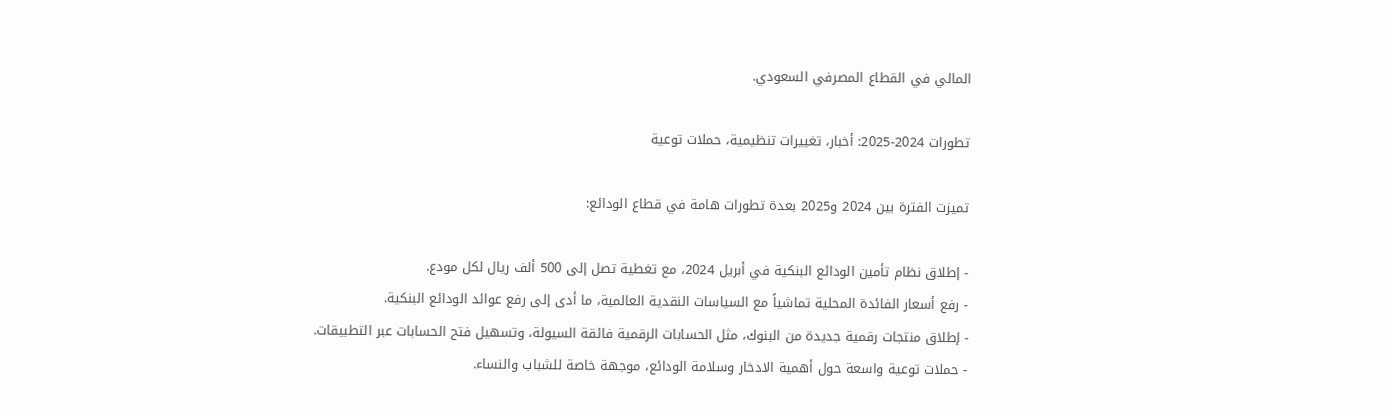المالي في القطاع المصرفي السعودي.

تطورات 2024-2025: أخبار، تغييرات تنظيمية، حملات توعية

تميزت الفترة بين 2024 و2025 بعدة تطورات هامة في قطاع الودائع:

- إطلاق نظام تأمين الودائع البنكية في أبريل 2024، مع تغطية تصل إلى 500 ألف ريال لكل مودع.
- رفع أسعار الفائدة المحلية تماشياً مع السياسات النقدية العالمية، ما أدى إلى رفع عوائد الودائع البنكية.
- إطلاق منتجات رقمية جديدة من البنوك، مثل الحسابات الرقمية فائقة السيولة، وتسهيل فتح الحسابات عبر التطبيقات.
- حملات توعية واسعة حول أهمية الادخار وسلامة الودائع، موجهة خاصة للشباب والنساء.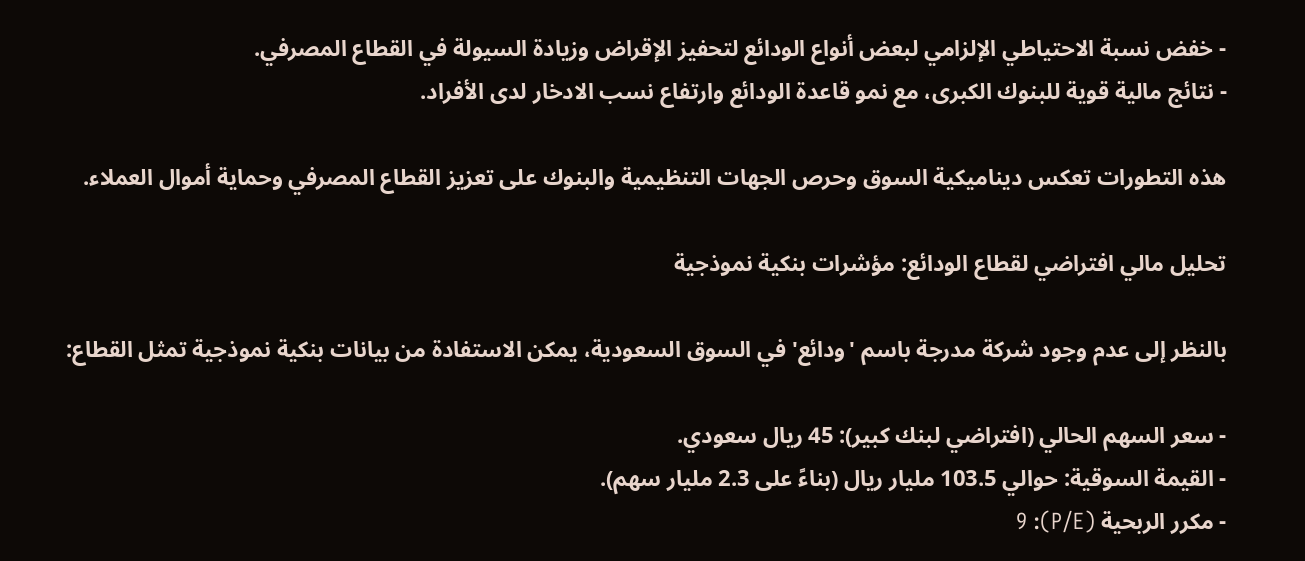- خفض نسبة الاحتياطي الإلزامي لبعض أنواع الودائع لتحفيز الإقراض وزيادة السيولة في القطاع المصرفي.
- نتائج مالية قوية للبنوك الكبرى، مع نمو قاعدة الودائع وارتفاع نسب الادخار لدى الأفراد.

هذه التطورات تعكس ديناميكية السوق وحرص الجهات التنظيمية والبنوك على تعزيز القطاع المصرفي وحماية أموال العملاء.

تحليل مالي افتراضي لقطاع الودائع: مؤشرات بنكية نموذجية

بالنظر إلى عدم وجود شركة مدرجة باسم 'ودائع' في السوق السعودية، يمكن الاستفادة من بيانات بنكية نموذجية تمثل القطاع:

- سعر السهم الحالي (افتراضي لبنك كبير): 45 ريال سعودي.
- القيمة السوقية: حوالي 103.5 مليار ريال (بناءً على 2.3 مليار سهم).
- مكرر الربحية (P/E): 9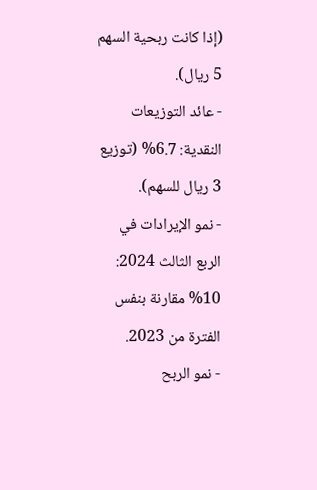(إذا كانت ربحية السهم 5 ريال).
- عائد التوزيعات النقدية: 6.7% (توزيع 3 ريال للسهم).
- نمو الإيرادات في الربع الثالث 2024: 10% مقارنة بنفس الفترة من 2023.
- نمو الربح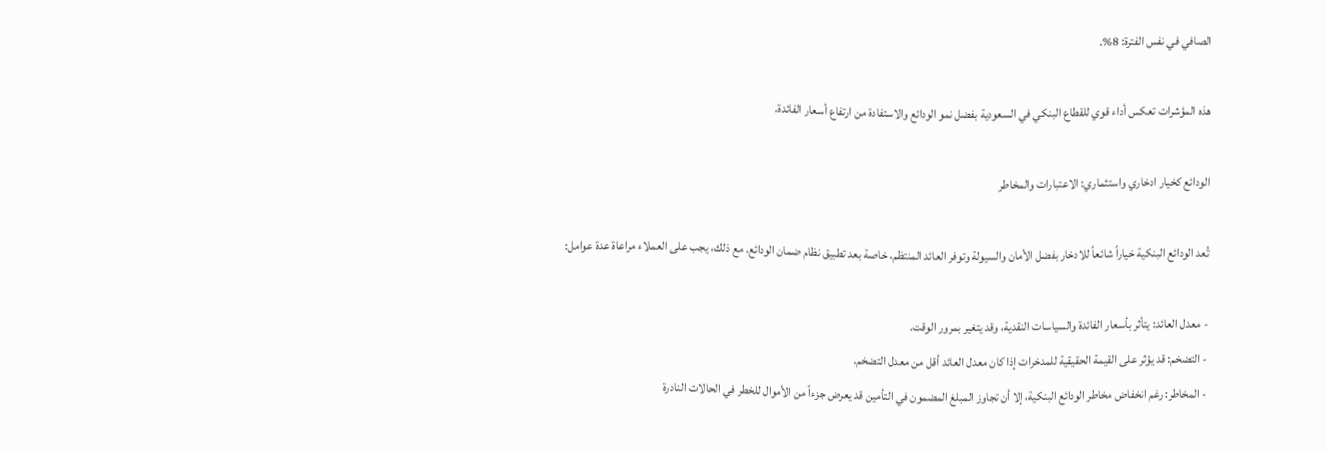الصافي في نفس الفترة: 8%.

هذه المؤشرات تعكس أداء قوي للقطاع البنكي في السعودية بفضل نمو الودائع والاستفادة من ارتفاع أسعار الفائدة.

الودائع كخيار ادخاري واستثماري: الاعتبارات والمخاطر

تُعد الودائع البنكية خياراً شائعاً للادخار بفضل الأمان والسيولة وتوفر العائد المنتظم، خاصة بعد تطبيق نظام ضمان الودائع. مع ذلك، يجب على العملاء مراعاة عدة عوامل:

- معدل العائد: يتأثر بأسعار الفائدة والسياسات النقدية، وقد يتغير بمرور الوقت.
- التضخم: قد يؤثر على القيمة الحقيقية للمدخرات إذا كان معدل العائد أقل من معدل التضخم.
- المخاطر: رغم انخفاض مخاطر الودائع البنكية، إلا أن تجاوز المبلغ المضمون في التأمين قد يعرض جزءاً من الأموال للخطر في الحالات النادرة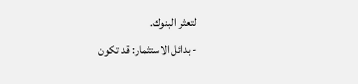لتعثر البنوك.
- بدائل الاستثمار: قد تكون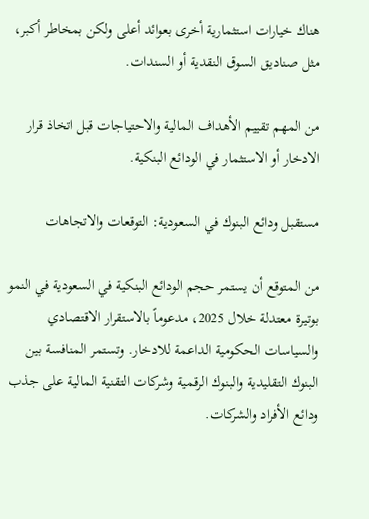هناك خيارات استثمارية أخرى بعوائد أعلى ولكن بمخاطر أكبر، مثل صناديق السوق النقدية أو السندات.

من المهم تقييم الأهداف المالية والاحتياجات قبل اتخاذ قرار الادخار أو الاستثمار في الودائع البنكية.

مستقبل ودائع البنوك في السعودية: التوقعات والاتجاهات

من المتوقع أن يستمر حجم الودائع البنكية في السعودية في النمو بوتيرة معتدلة خلال 2025، مدعوماً بالاستقرار الاقتصادي والسياسات الحكومية الداعمة للادخار. وتستمر المنافسة بين البنوك التقليدية والبنوك الرقمية وشركات التقنية المالية على جذب ودائع الأفراد والشركات.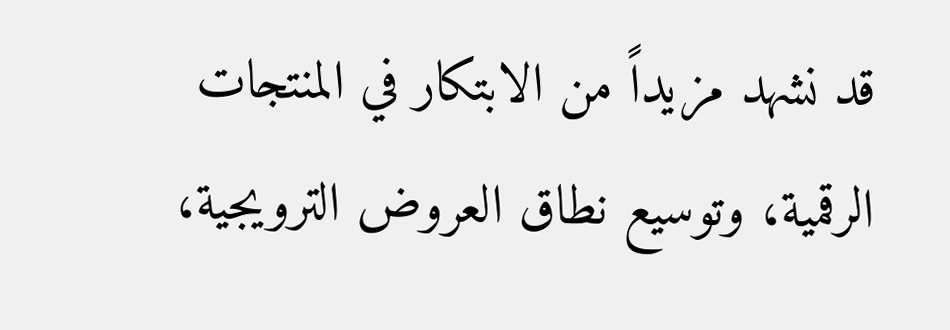قد نشهد مزيداً من الابتكار في المنتجات الرقمية، وتوسيع نطاق العروض الترويجية،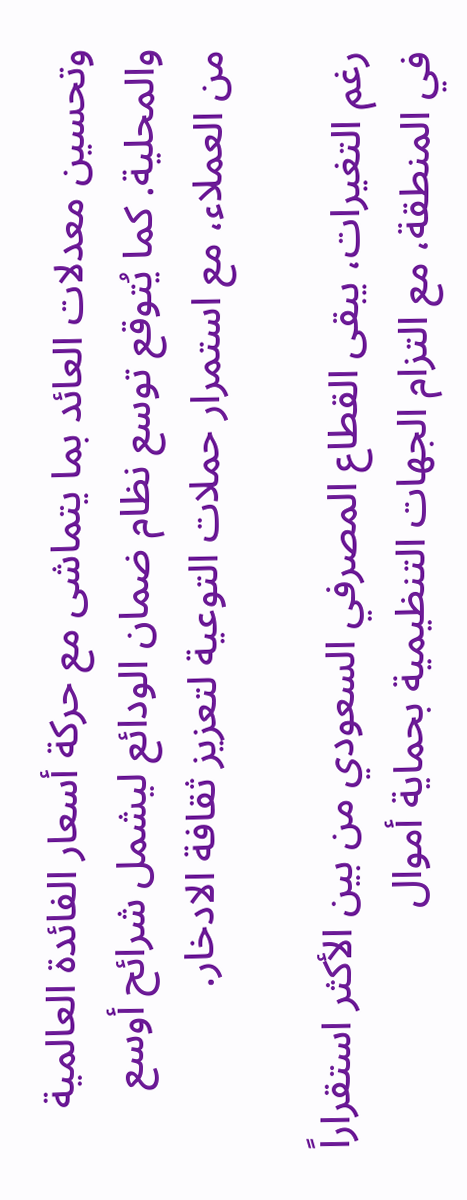وتحسين معدلات العائد بما يتماشى مع حركة أسعار الفائدة العالمية والمحلية. كما يُتوقع توسع نظام ضمان الودائع ليشمل شرائح أوسع من العملاء، مع استمرار حملات التوعية لتعزيز ثقافة الادخار.

رغم التغيرات، يبقى القطاع المصرفي السعودي من بين الأكثر استقراراً في المنطقة، مع التزام الجهات التنظيمية بحماية أموال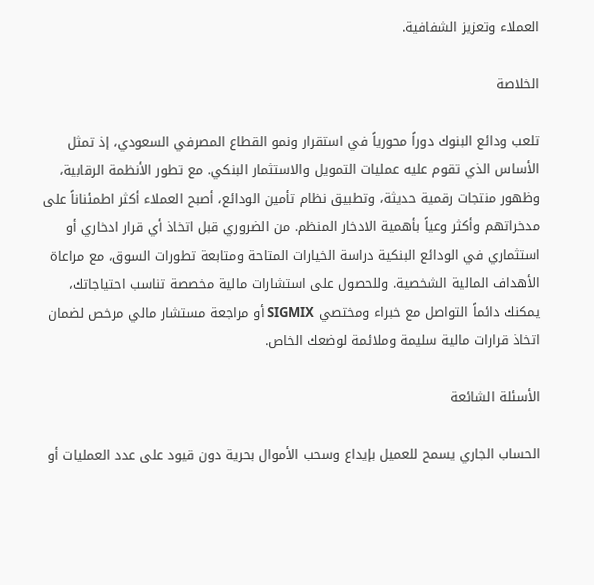العملاء وتعزيز الشفافية.

الخلاصة

تلعب ودائع البنوك دوراً محورياً في استقرار ونمو القطاع المصرفي السعودي، إذ تمثل الأساس الذي تقوم عليه عمليات التمويل والاستثمار البنكي. مع تطور الأنظمة الرقابية، وظهور منتجات رقمية حديثة، وتطبيق نظام تأمين الودائع، أصبح العملاء أكثر اطمئناناً على مدخراتهم وأكثر وعياً بأهمية الادخار المنظم. من الضروري قبل اتخاذ أي قرار ادخاري أو استثماري في الودائع البنكية دراسة الخيارات المتاحة ومتابعة تطورات السوق، مع مراعاة الأهداف المالية الشخصية. وللحصول على استشارات مالية مخصصة تناسب احتياجاتك، يمكنك دائماً التواصل مع خبراء ومختصي SIGMIX أو مراجعة مستشار مالي مرخص لضمان اتخاذ قرارات مالية سليمة وملائمة لوضعك الخاص.

الأسئلة الشائعة

الحساب الجاري يسمح للعميل بإيداع وسحب الأموال بحرية دون قيود على عدد العمليات أو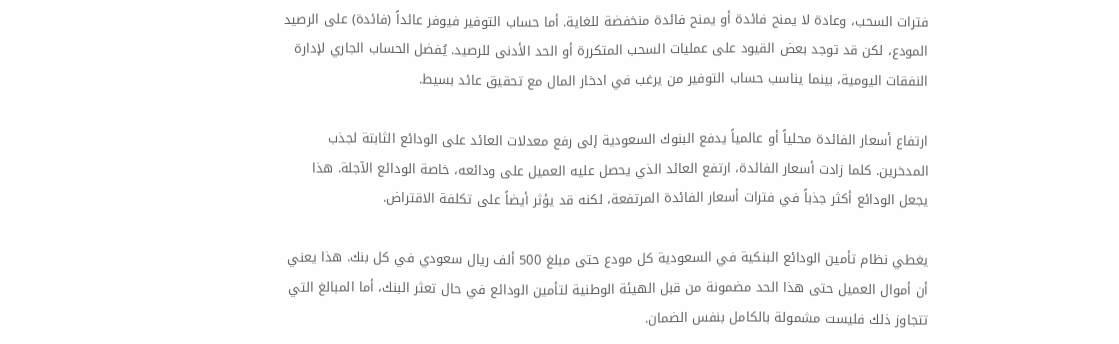فترات السحب، وعادة لا يمنح فائدة أو يمنح فائدة منخفضة للغاية. أما حساب التوفير فيوفر عائداً (فائدة) على الرصيد المودع، لكن قد توجد بعض القيود على عمليات السحب المتكررة أو الحد الأدنى للرصيد. يُفضل الحساب الجاري لإدارة النفقات اليومية، بينما يناسب حساب التوفير من يرغب في ادخار المال مع تحقيق عائد بسيط.

ارتفاع أسعار الفائدة محلياً أو عالمياً يدفع البنوك السعودية إلى رفع معدلات العائد على الودائع الثابتة لجذب المدخرين. كلما زادت أسعار الفائدة، ارتفع العائد الذي يحصل عليه العميل على ودائعه، خاصة الودائع الآجلة. هذا يجعل الودائع أكثر جذباً في فترات أسعار الفائدة المرتفعة، لكنه قد يؤثر أيضاً على تكلفة الاقتراض.

يغطي نظام تأمين الودائع البنكية في السعودية كل مودع حتى مبلغ 500 ألف ريال سعودي في كل بنك. هذا يعني أن أموال العميل حتى هذا الحد مضمونة من قبل الهيئة الوطنية لتأمين الودائع في حال تعثر البنك، أما المبالغ التي تتجاوز ذلك فليست مشمولة بالكامل بنفس الضمان.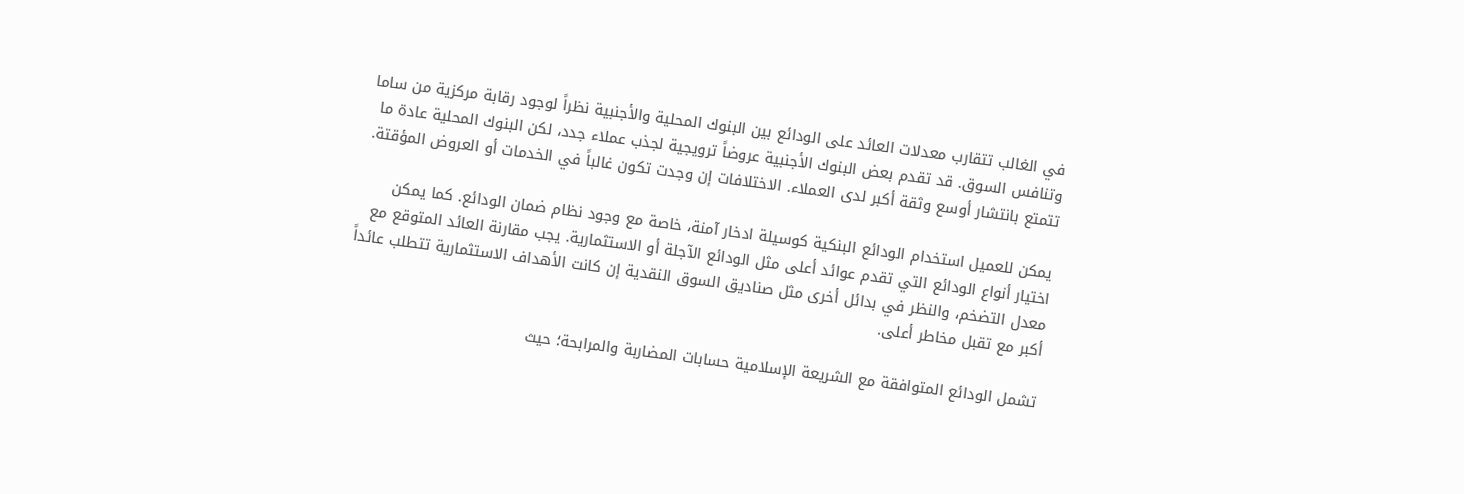في الغالب تتقارب معدلات العائد على الودائع بين البنوك المحلية والأجنبية نظراً لوجود رقابة مركزية من ساما وتنافس السوق. قد تقدم بعض البنوك الأجنبية عروضاً ترويجية لجذب عملاء جدد، لكن البنوك المحلية عادة ما تتمتع بانتشار أوسع وثقة أكبر لدى العملاء. الاختلافات إن وجدت تكون غالباً في الخدمات أو العروض المؤقتة.

يمكن للعميل استخدام الودائع البنكية كوسيلة ادخار آمنة، خاصة مع وجود نظام ضمان الودائع. كما يمكن اختيار أنواع الودائع التي تقدم عوائد أعلى مثل الودائع الآجلة أو الاستثمارية. يجب مقارنة العائد المتوقع مع معدل التضخم، والنظر في بدائل أخرى مثل صناديق السوق النقدية إن كانت الأهداف الاستثمارية تتطلب عائداً أكبر مع تقبل مخاطر أعلى.

تشمل الودائع المتوافقة مع الشريعة الإسلامية حسابات المضاربة والمرابحة؛ حيث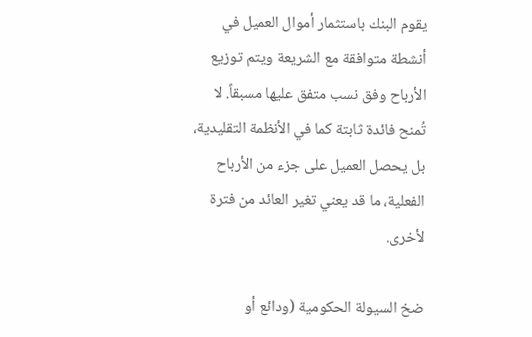يقوم البنك باستثمار أموال العميل في أنشطة متوافقة مع الشريعة ويتم توزيع الأرباح وفق نسب متفق عليها مسبقاً. لا تُمنح فائدة ثابتة كما في الأنظمة التقليدية، بل يحصل العميل على جزء من الأرباح الفعلية، ما قد يعني تغير العائد من فترة لأخرى.

ضخ السيولة الحكومية (ودائع أو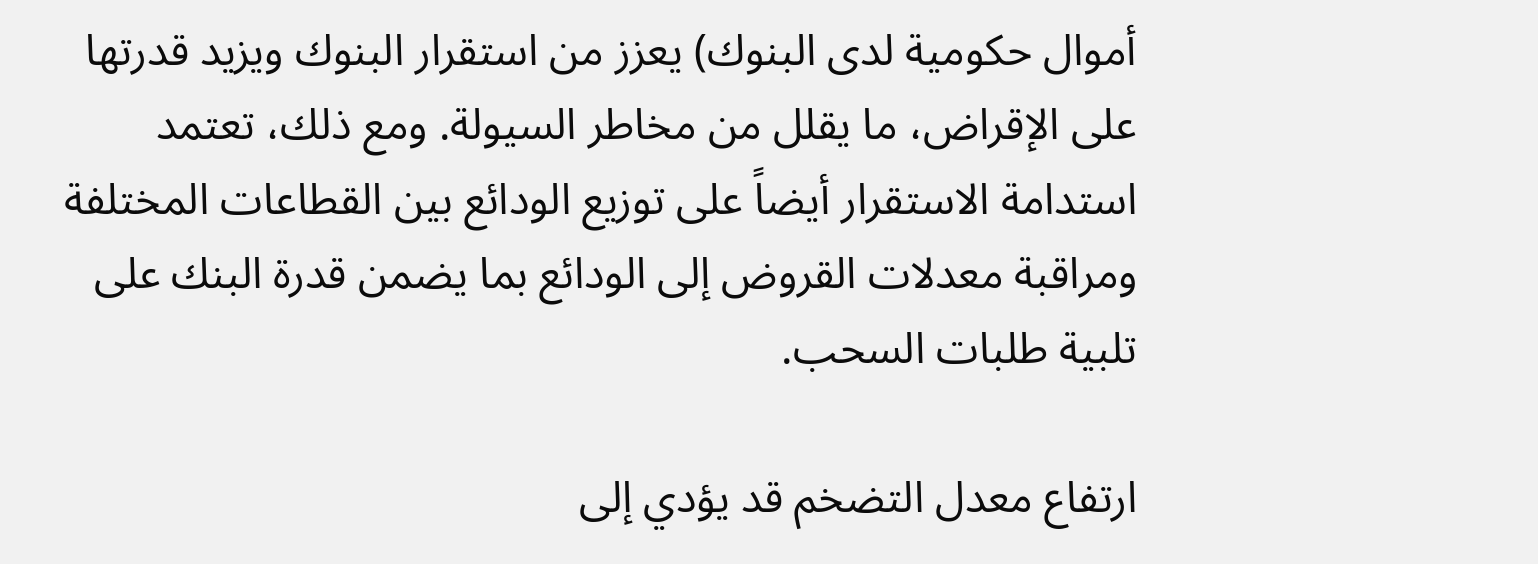أموال حكومية لدى البنوك) يعزز من استقرار البنوك ويزيد قدرتها على الإقراض، ما يقلل من مخاطر السيولة. ومع ذلك، تعتمد استدامة الاستقرار أيضاً على توزيع الودائع بين القطاعات المختلفة ومراقبة معدلات القروض إلى الودائع بما يضمن قدرة البنك على تلبية طلبات السحب.

ارتفاع معدل التضخم قد يؤدي إلى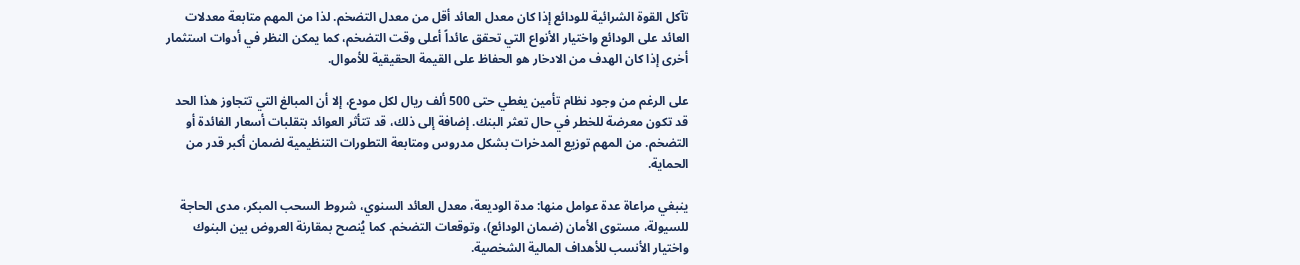تآكل القوة الشرائية للودائع إذا كان معدل العائد أقل من معدل التضخم. لذا من المهم متابعة معدلات العائد على الودائع واختيار الأنواع التي تحقق عائداً أعلى وقت التضخم، كما يمكن النظر في أدوات استثمار أخرى إذا كان الهدف من الادخار هو الحفاظ على القيمة الحقيقية للأموال.

على الرغم من وجود نظام تأمين يغطي حتى 500 ألف ريال لكل مودع، إلا أن المبالغ التي تتجاوز هذا الحد قد تكون معرضة للخطر في حال تعثر البنك. إضافة إلى ذلك، قد تتأثر العوائد بتقلبات أسعار الفائدة أو التضخم. من المهم توزيع المدخرات بشكل مدروس ومتابعة التطورات التنظيمية لضمان أكبر قدر من الحماية.

ينبغي مراعاة عدة عوامل منها: مدة الوديعة، معدل العائد السنوي، شروط السحب المبكر، مدى الحاجة للسيولة، مستوى الأمان (ضمان الودائع)، وتوقعات التضخم. كما يُنصح بمقارنة العروض بين البنوك واختيار الأنسب للأهداف المالية الشخصية.